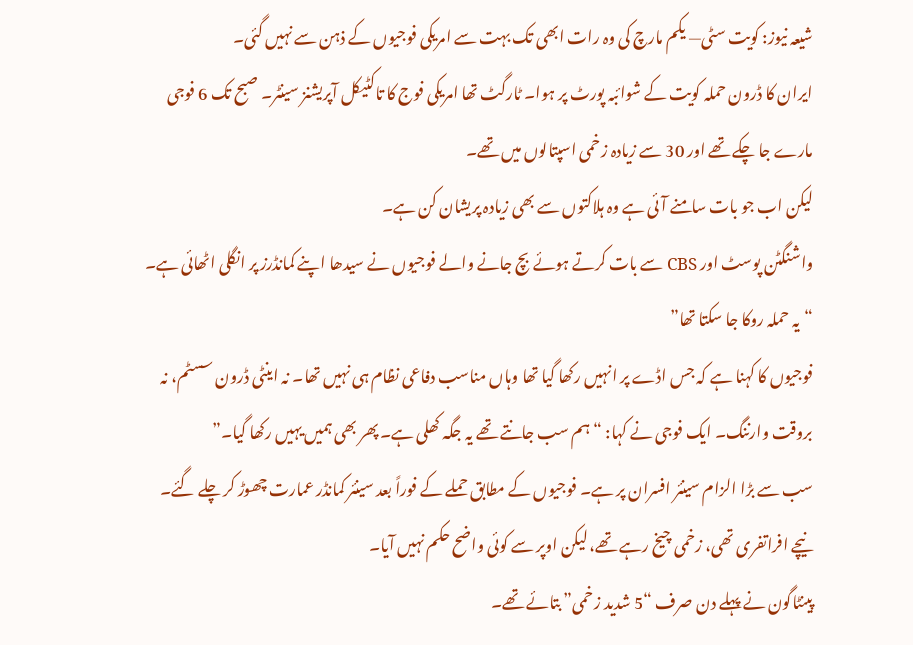شیعہ نیوز: کویت سٹی— یکم مارچ کی وہ رات ابھی تک بہت سے امریکی فوجیوں کے ذہن سے نہیں گئی۔
ایران کا ڈرون حملہ کویت کے شوائبہ پورٹ پر ہوا۔ ٹارگٹ تھا امریکی فوج کا تاکٹیکل آپریشنز سینٹر۔ صبح تک 6 فوجی مارے جا چکے تھے اور 30 سے زیادہ زخمی اسپتالوں میں تھے۔
لیکن اب جو بات سامنے آئی ہے وہ ہلاکتوں سے بھی زیادہ پریشان کن ہے۔
واشنگٹن پوسٹ اور CBS سے بات کرتے ہوئے بچ جانے والے فوجیوں نے سیدھا اپنے کمانڈرز پر انگلی اٹھائی ہے۔
“یہ حملہ روکا جا سکتا تھا”
فوجیوں کا کہنا ہے کہ جس اڈے پر انہیں رکھا گیا تھا وہاں مناسب دفاعی نظام ہی نہیں تھا۔ نہ اینٹی ڈرون سسٹم، نہ بروقت وارننگ۔ ایک فوجی نے کہا: “ہم سب جانتے تھے یہ جگہ کھلی ہے۔ پھر بھی ہمیں یہیں رکھا گیا۔”
سب سے بڑا الزام سینئر افسران پر ہے۔ فوجیوں کے مطابق حملے کے فوراً بعد سینئر کمانڈر عمارت چھوڑ کر چلے گئے۔ نیچے افراتفری تھی، زخمی چیخ رہے تھے، لیکن اوپر سے کوئی واضح حکم نہیں آیا۔
پینٹاگون نے پہلے دن صرف “5 شدید زخمی” بتائے تھے۔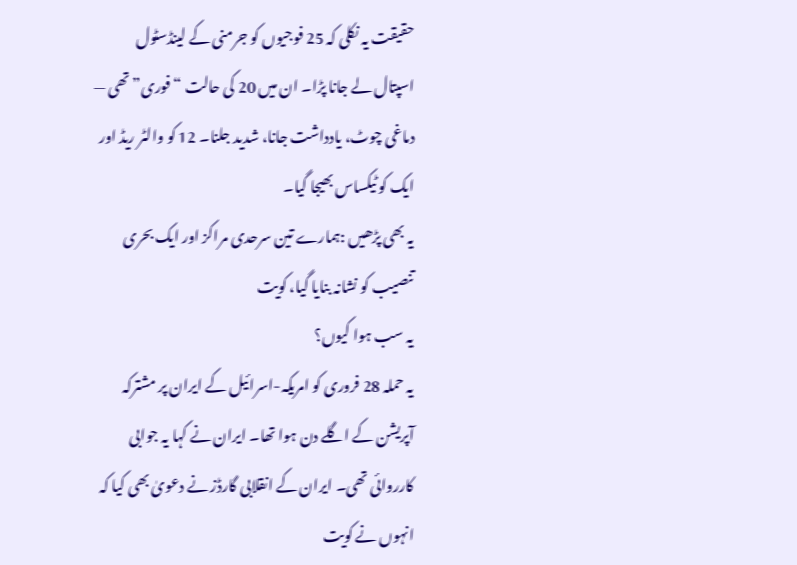حقیقت یہ نکلی کہ 25 فوجیوں کو جرمنی کے لینڈسٹول اسپتال لے جانا پڑا۔ ان میں 20 کی حالت “فوری” تھی — دماغی چوٹ، یادداشت جانا، شدید جلنا۔ 12 کو والٹر ریڈ اور ایک کو ٹیکساس بھیجا گیا۔
یہ بھی پڑھیں :ہمارے تین سرحدی مراکز اور ایک بحری تنصیب کو نشانہ بنایا گیا، کویت
یہ سب ہوا کیوں؟
یہ حملہ 28 فروری کو امریکہ-اسرائیل کے ایران پر مشترکہ آپریشن کے اگلے دن ہوا تھا۔ ایران نے کہا یہ جوابی کارروائی تھی۔ ایران کے انقلابی گارڈز نے دعویٰ بھی کیا کہ انہوں نے کویت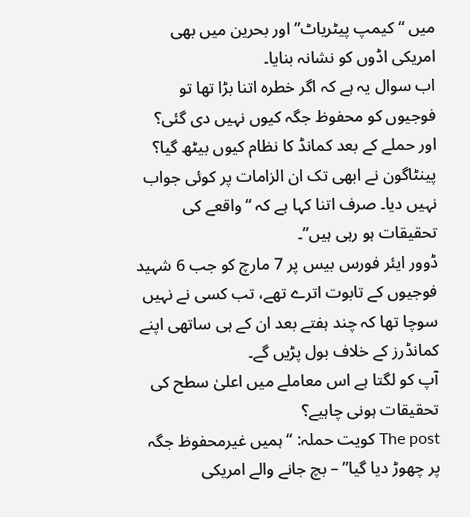میں “کیمپ پیٹریاٹ” اور بحرین میں بھی امریکی اڈوں کو نشانہ بنایا۔
اب سوال یہ ہے کہ اگر خطرہ اتنا بڑا تھا تو فوجیوں کو محفوظ جگہ کیوں نہیں دی گئی؟ اور حملے کے بعد کمانڈ کا نظام کیوں بیٹھ گیا؟
پینٹاگون نے ابھی تک ان الزامات پر کوئی جواب نہیں دیا۔ صرف اتنا کہا ہے کہ “واقعے کی تحقیقات ہو رہی ہیں”۔
ڈوور ایئر فورس بیس پر 7 مارچ کو جب 6 شہید فوجیوں کے تابوت اترے تھے، تب کسی نے نہیں سوچا تھا کہ چند ہفتے بعد ان کے ہی ساتھی اپنے کمانڈرز کے خلاف بول پڑیں گے۔
آپ کو لگتا ہے اس معاملے میں اعلیٰ سطح کی تحقیقات ہونی چاہیے؟
The post کویت حملہ: “ہمیں غیرمحفوظ جگہ پر چھوڑ دیا گیا” – بچ جانے والے امریکی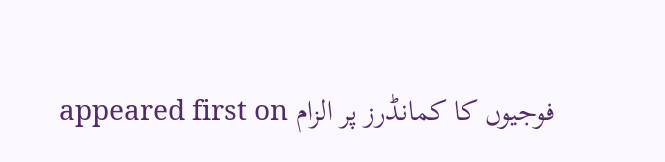فوجیوں کا کمانڈرز پر الزام appeared first on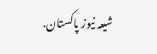شیعہ نیوز پاکستان.